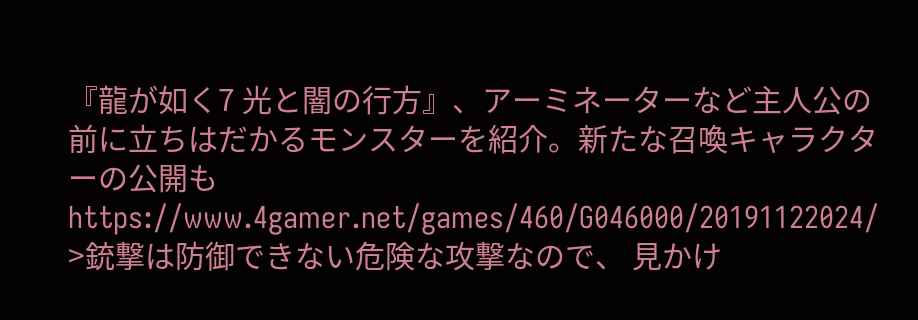『龍が如く7 光と闇の行方』、アーミネーターなど主人公の前に立ちはだかるモンスターを紹介。新たな召喚キャラクターの公開も
https://www.4gamer.net/games/460/G046000/20191122024/
>銃撃は防御できない危険な攻撃なので、 見かけ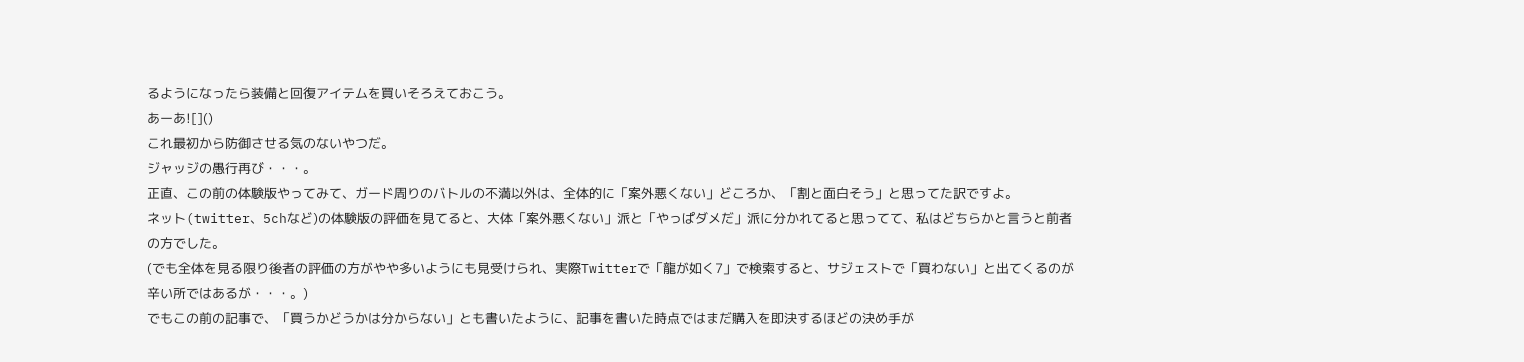るようになったら装備と回復アイテムを買いそろえておこう。
あーあ![]()
これ最初から防御させる気のないやつだ。
ジャッジの愚行再び・・・。
正直、この前の体験版やってみて、ガード周りのバトルの不満以外は、全体的に「案外悪くない」どころか、「割と面白そう」と思ってた訳ですよ。
ネット(twitter、5chなど)の体験版の評価を見てると、大体「案外悪くない」派と「やっぱダメだ」派に分かれてると思ってて、私はどちらかと言うと前者の方でした。
(でも全体を見る限り後者の評価の方がやや多いようにも見受けられ、実際Twitterで「龍が如く7」で検索すると、サジェストで「買わない」と出てくるのが辛い所ではあるが・・・。)
でもこの前の記事で、「買うかどうかは分からない」とも書いたように、記事を書いた時点ではまだ購入を即決するほどの決め手が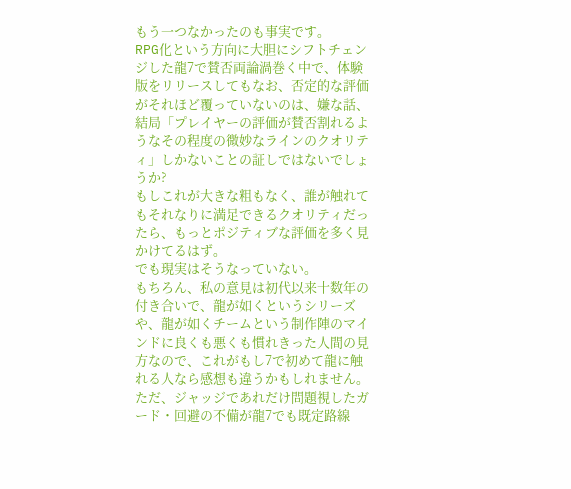もう一つなかったのも事実です。
RPG化という方向に大胆にシフトチェンジした龍7で賛否両論渦巻く中で、体験版をリリースしてもなお、否定的な評価がそれほど覆っていないのは、嫌な話、結局「プレイヤーの評価が賛否割れるようなその程度の微妙なラインのクオリティ」しかないことの証しではないでしょうか?
もしこれが大きな粗もなく、誰が触れてもそれなりに満足できるクオリティだったら、もっとポジティブな評価を多く見かけてるはず。
でも現実はそうなっていない。
もちろん、私の意見は初代以来十数年の付き合いで、龍が如くというシリーズや、龍が如くチームという制作陣のマインドに良くも悪くも慣れきった人間の見方なので、これがもし7で初めて龍に触れる人なら感想も違うかもしれません。
ただ、ジャッジであれだけ問題視したガード・回避の不備が龍7でも既定路線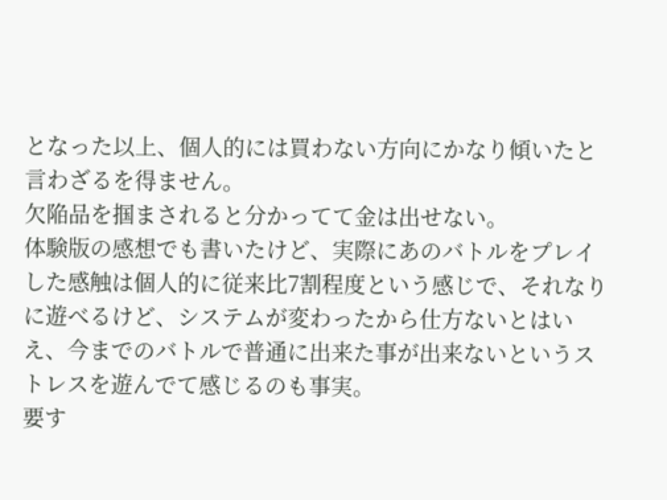となった以上、個人的には買わない方向にかなり傾いたと言わざるを得ません。
欠陥品を掴まされると分かってて金は出せない。
体験版の感想でも書いたけど、実際にあのバトルをプレイした感触は個人的に従来比7割程度という感じで、それなりに遊べるけど、システムが変わったから仕方ないとはいえ、今までのバトルで普通に出来た事が出来ないというストレスを遊んでて感じるのも事実。
要す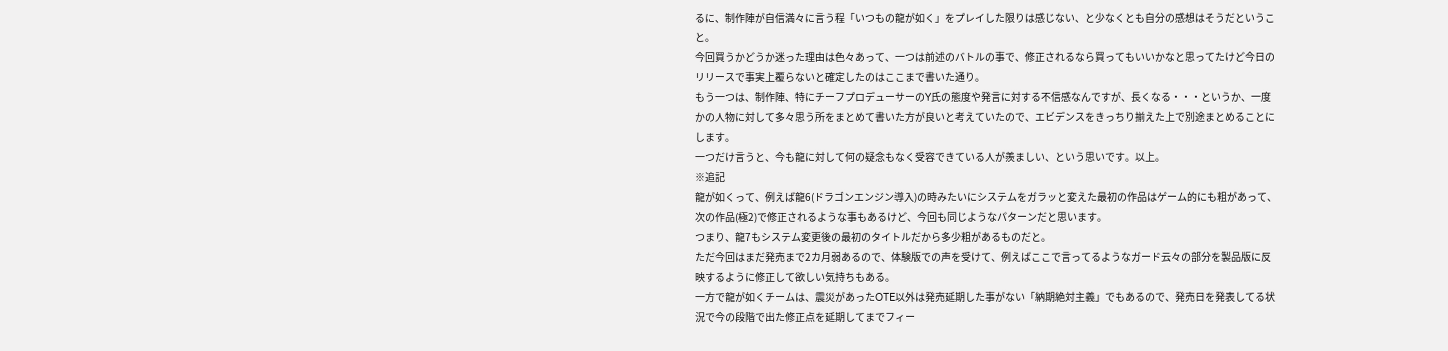るに、制作陣が自信満々に言う程「いつもの龍が如く」をプレイした限りは感じない、と少なくとも自分の感想はそうだということ。
今回買うかどうか迷った理由は色々あって、一つは前述のバトルの事で、修正されるなら買ってもいいかなと思ってたけど今日のリリースで事実上覆らないと確定したのはここまで書いた通り。
もう一つは、制作陣、特にチーフプロデューサーのY氏の態度や発言に対する不信感なんですが、長くなる・・・というか、一度かの人物に対して多々思う所をまとめて書いた方が良いと考えていたので、エビデンスをきっちり揃えた上で別途まとめることにします。
一つだけ言うと、今も龍に対して何の疑念もなく受容できている人が羨ましい、という思いです。以上。
※追記
龍が如くって、例えば龍6(ドラゴンエンジン導入)の時みたいにシステムをガラッと変えた最初の作品はゲーム的にも粗があって、次の作品(極2)で修正されるような事もあるけど、今回も同じようなパターンだと思います。
つまり、龍7もシステム変更後の最初のタイトルだから多少粗があるものだと。
ただ今回はまだ発売まで2カ月弱あるので、体験版での声を受けて、例えばここで言ってるようなガード云々の部分を製品版に反映するように修正して欲しい気持ちもある。
一方で龍が如くチームは、震災があったOTE以外は発売延期した事がない「納期絶対主義」でもあるので、発売日を発表してる状況で今の段階で出た修正点を延期してまでフィー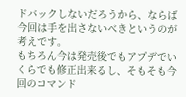ドバックしないだろうから、ならば今回は手を出さないべきというのが考えです。
もちろん今は発売後でもアプデでいくらでも修正出来るし、そもそも今回のコマンド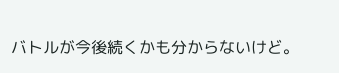バトルが今後続くかも分からないけど。